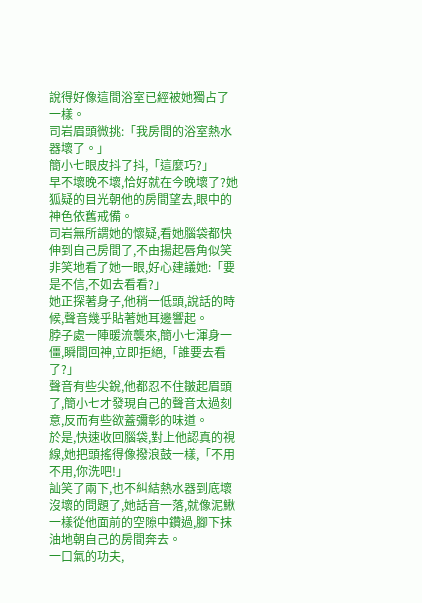說得好像這間浴室已經被她獨占了一樣。
司岩眉頭微挑:「我房間的浴室熱水器壞了。」
簡小七眼皮抖了抖,「這麼巧?」
早不壞晚不壞,恰好就在今晚壞了?她狐疑的目光朝他的房間望去,眼中的神色依舊戒備。
司岩無所謂她的懷疑,看她腦袋都快伸到自己房間了,不由揚起唇角似笑非笑地看了她一眼,好心建議她:「要是不信,不如去看看?」
她正探著身子,他稍一低頭,說話的時候,聲音幾乎貼著她耳邊響起。
脖子處一陣暖流襲來,簡小七渾身一僵,瞬間回神,立即拒絕,「誰要去看了?」
聲音有些尖銳,他都忍不住皺起眉頭了,簡小七才發現自己的聲音太過刻意,反而有些欲蓋彌彰的味道。
於是,快速收回腦袋,對上他認真的視線,她把頭搖得像撥浪鼓一樣,「不用不用,你洗吧!」
訕笑了兩下,也不糾結熱水器到底壞沒壞的問題了,她話音一落,就像泥鰍一樣從他面前的空隙中鑽過,腳下抹油地朝自己的房間奔去。
一口氣的功夫,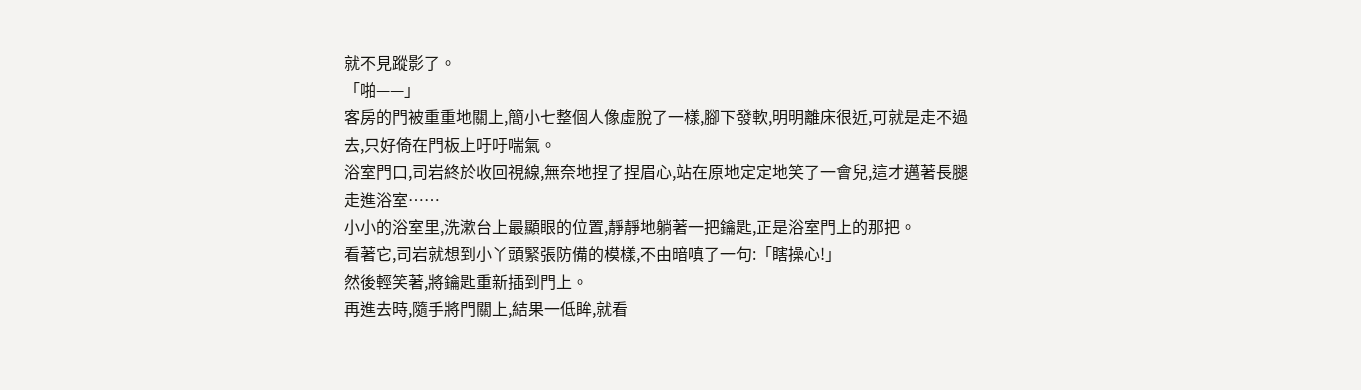就不見蹤影了。
「啪——」
客房的門被重重地關上,簡小七整個人像虛脫了一樣,腳下發軟,明明離床很近,可就是走不過去,只好倚在門板上吁吁喘氣。
浴室門口,司岩終於收回視線,無奈地捏了捏眉心,站在原地定定地笑了一會兒,這才邁著長腿走進浴室……
小小的浴室里,洗漱台上最顯眼的位置,靜靜地躺著一把鑰匙,正是浴室門上的那把。
看著它,司岩就想到小丫頭緊張防備的模樣,不由暗嗔了一句:「瞎操心!」
然後輕笑著,將鑰匙重新插到門上。
再進去時,隨手將門關上,結果一低眸,就看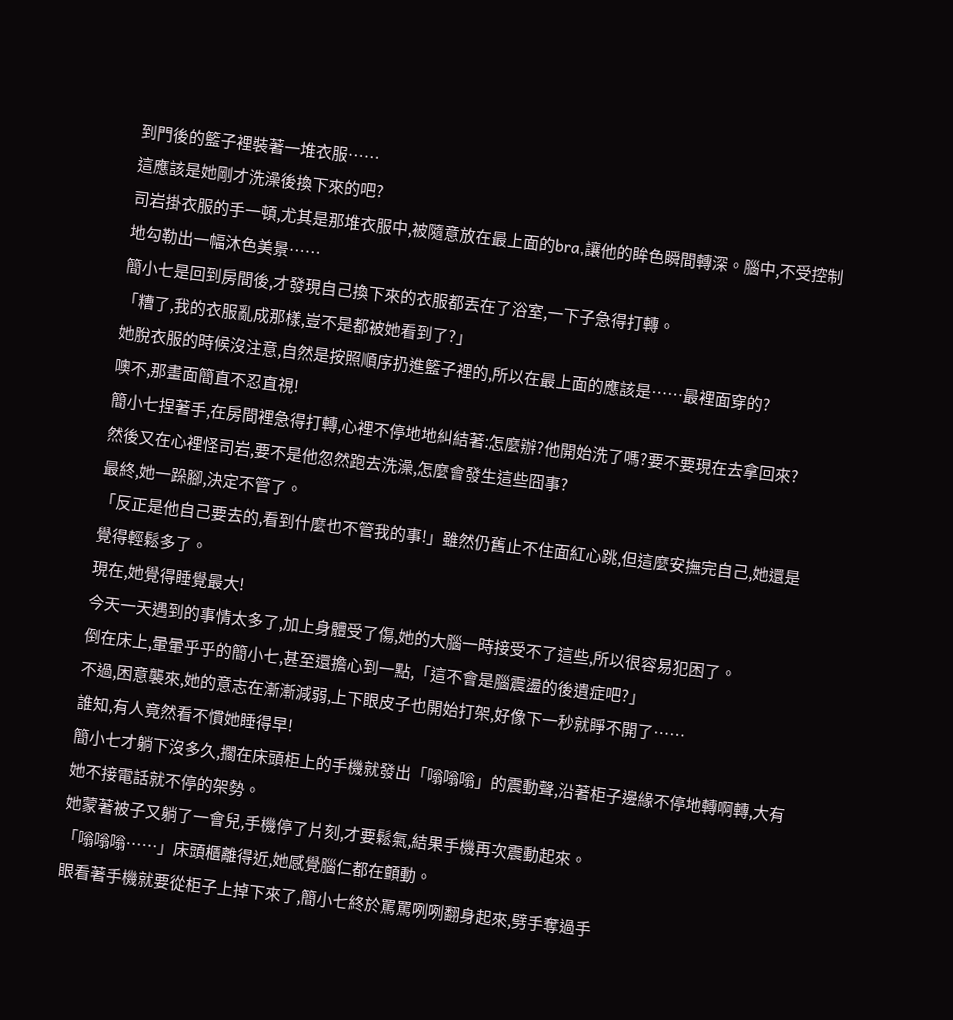到門後的籃子裡裝著一堆衣服……
這應該是她剛才洗澡後換下來的吧?
司岩掛衣服的手一頓,尤其是那堆衣服中,被隨意放在最上面的bra,讓他的眸色瞬間轉深。腦中,不受控制地勾勒出一幅沐色美景……
簡小七是回到房間後,才發現自己換下來的衣服都丟在了浴室,一下子急得打轉。
「糟了,我的衣服亂成那樣,豈不是都被她看到了?」
她脫衣服的時候沒注意,自然是按照順序扔進籃子裡的,所以在最上面的應該是……最裡面穿的?
噢不,那畫面簡直不忍直視!
簡小七捏著手,在房間裡急得打轉,心裡不停地地糾結著:怎麼辦?他開始洗了嗎?要不要現在去拿回來?
然後又在心裡怪司岩,要不是他忽然跑去洗澡,怎麼會發生這些囧事?
最終,她一跺腳,決定不管了。
「反正是他自己要去的,看到什麼也不管我的事!」雖然仍舊止不住面紅心跳,但這麼安撫完自己,她還是覺得輕鬆多了。
現在,她覺得睡覺最大!
今天一天遇到的事情太多了,加上身體受了傷,她的大腦一時接受不了這些,所以很容易犯困了。
倒在床上,暈暈乎乎的簡小七,甚至還擔心到一點,「這不會是腦震盪的後遺症吧?」
不過,困意襲來,她的意志在漸漸減弱,上下眼皮子也開始打架,好像下一秒就睜不開了……
誰知,有人竟然看不慣她睡得早!
簡小七才躺下沒多久,擱在床頭柜上的手機就發出「嗡嗡嗡」的震動聲,沿著柜子邊緣不停地轉啊轉,大有她不接電話就不停的架勢。
她蒙著被子又躺了一會兒,手機停了片刻,才要鬆氣,結果手機再次震動起來。
「嗡嗡嗡……」床頭櫃離得近,她感覺腦仁都在顫動。
眼看著手機就要從柜子上掉下來了,簡小七終於罵罵咧咧翻身起來,劈手奪過手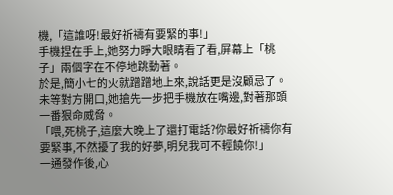機,「這誰呀!最好祈禱有要緊的事!」
手機捏在手上,她努力睜大眼睛看了看,屏幕上「桃子」兩個字在不停地跳動著。
於是,簡小七的火就蹭蹭地上來,說話更是沒顧忌了。
未等對方開口,她搶先一步把手機放在嘴邊,對著那頭一番狠命威脅。
「喂,死桃子,這麼大晚上了還打電話?你最好祈禱你有要緊事,不然擾了我的好夢,明兒我可不輕饒你!」
一通發作後,心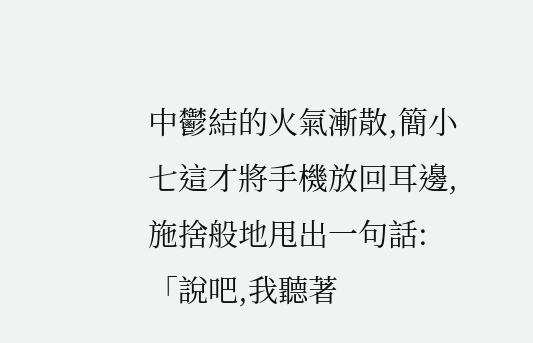中鬱結的火氣漸散,簡小七這才將手機放回耳邊,施捨般地甩出一句話:「說吧,我聽著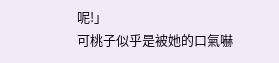呢!」
可桃子似乎是被她的口氣嚇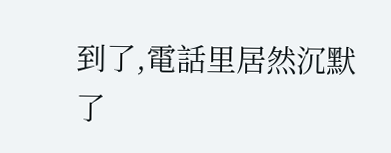到了,電話里居然沉默了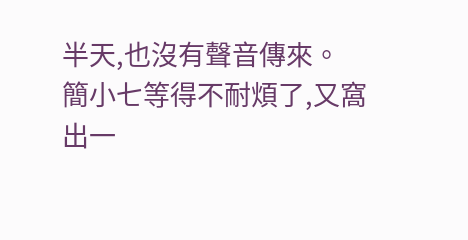半天,也沒有聲音傳來。
簡小七等得不耐煩了,又窩出一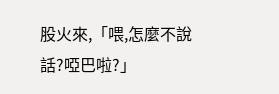股火來,「喂,怎麼不說話?啞巴啦?」